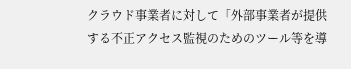クラウド事業者に対して「外部事業者が提供する不正アクセス監視のためのツール等を導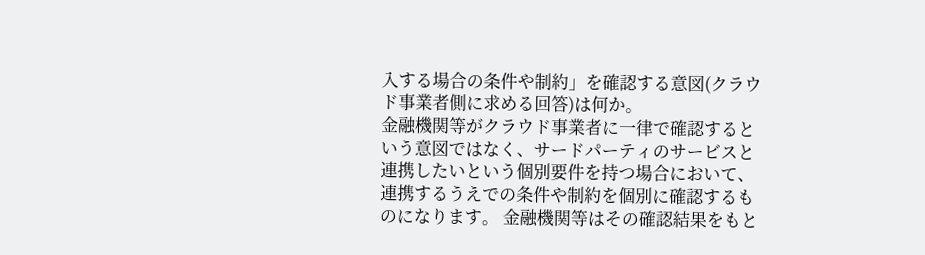入する場合の条件や制約」を確認する意図(クラウド事業者側に求める回答)は何か。
金融機関等がクラウド事業者に一律で確認するという意図ではなく、サードパーティのサービスと連携したいという個別要件を持つ場合において、連携するうえでの条件や制約を個別に確認するものになります。 金融機関等はその確認結果をもと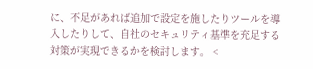に、不足があれば追加で設定を施したりツールを導入したりして、自社のセキュリティ基準を充足する対策が実現できるかを検討します。 <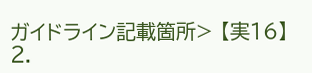ガイドライン記載箇所> 【実16】 2.